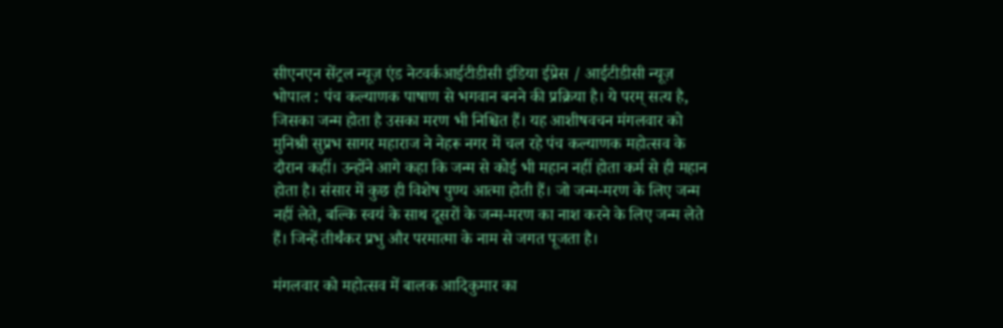सीएनएन सेंट्रल न्यूज़ एंड नेटवर्कआईटीडीसी इंडिया ईप्रेस / आईटीडीसी न्यूज़ भोपाल : पंच कल्याणक पाषाण से भगवान बनने की प्रक्रिया है। ये परम् सत्य है, जिसका जन्म होता है उसका मरण भी निश्चित हैं। यह आशीषवचन मंगलवार को मुनिश्री सुप्रभ सागर महाराज ने नेहरू नगर में चल रहे पंच कल्याणक महोत्सव के दौरान कहीं। उन्होंने आगे कहा कि जन्म से कोई भी महान नहीं होता कर्म से ही महान होता है। संसार में कुछ ही विशेष पुण्य आत्मा होती हैं। जो जन्म-मरण के लिए जन्म नहीं लेते, बल्कि स्वयं के साथ दूसरों के जन्म-मरण का नाश करने के लिए जन्म लेते हैं। जिन्हें तीर्थंकर प्रभु और परमात्मा के नाम से जगत पूजता है।

मंगलवार को महोत्सव में बालक आदिकुमार का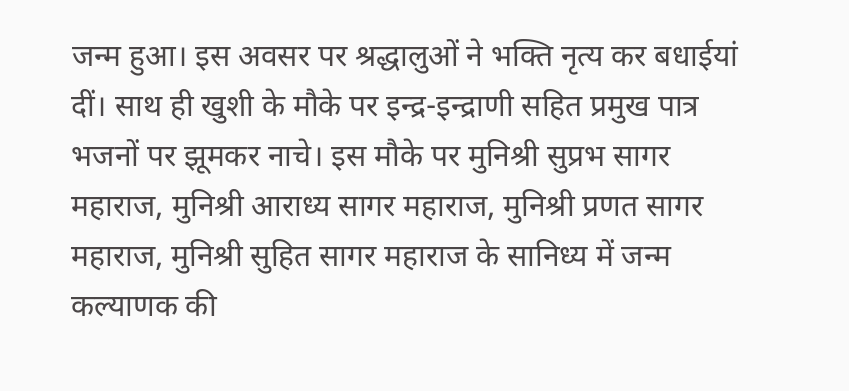जन्म हुआ। इस अवसर पर श्रद्धालुओं ने भक्ति नृत्य कर बधाईयां दीं। साथ ही खुशी के मौके पर इन्द्र-इन्द्राणी सहित प्रमुख पात्र भजनों पर झूमकर नाचे। इस मौके पर मुनिश्री सुप्रभ सागर महाराज, मुनिश्री आराध्य सागर महाराज, मुनिश्री प्रणत सागर महाराज, मुनिश्री सुहित सागर महाराज के सानिध्य में जन्म कल्याणक की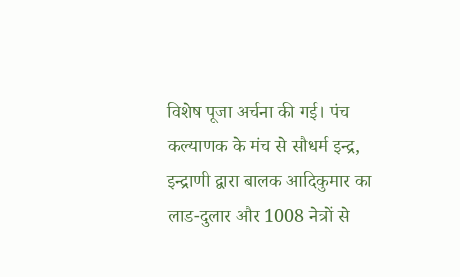विशेष पूजा अर्चना की गई। पंच कल्याणक के मंच से सौधर्म इन्द्र, इन्द्राणी द्वारा बालक आदिकुमार का लाड-दुलार और 1008 नेत्रों से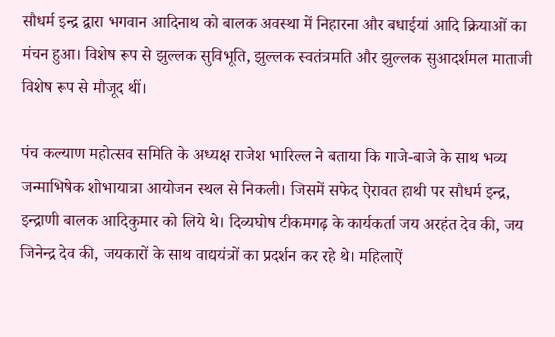सौधर्म इन्द्र द्वारा भगवान आदिनाथ को बालक अवस्था में निहारना और बधाईयां आदि क्रियाओं का मंचन हुआ। विशेष रूप से झुल्लक सुविभूति, झुल्लक स्वतंत्रमति और झुल्लक सुआदर्शमल माताजी विशेष रूप से मौजूद थीं।

पंच कल्याण महोत्सव समिति के अध्यक्ष राजेश भारिल्ल ने बताया कि गाजे-बाजे के साथ भव्य जन्माभिषेक शोभायात्रा आयोजन स्थल से निकली। जिसमें सफेद ऐरावत हाथी पर सौधर्म इन्द्र, इन्द्राणी बालक आदिकुमार को लिये थे। दिव्यघोष टीकमगढ़ के कार्यकर्ता जय अरहंत देव की, जय जिनेन्द्र देव की, जयकारों के साथ वाद्ययंत्रों का प्रदर्शन कर रहे थे। महिलाऐं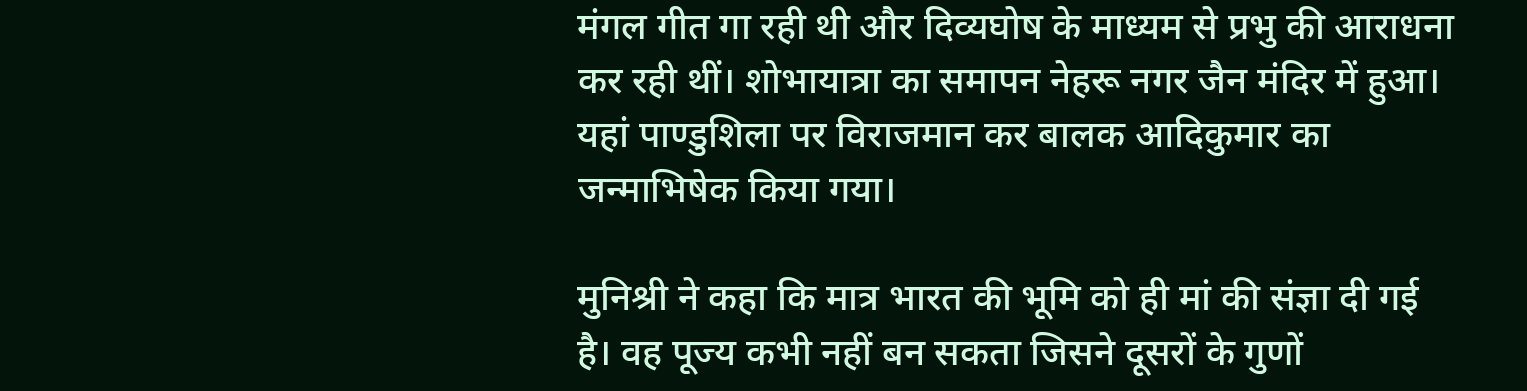मंगल गीत गा रही थी और दिव्यघोष के माध्यम से प्रभु की आराधना कर रही थीं। शोभायात्रा का समापन नेहरू नगर जैन मंदिर में हुआ। यहां पाण्डुशिला पर विराजमान कर बालक आदिकुमार का जन्माभिषेक किया गया।

मुनिश्री ने कहा कि मात्र भारत की भूमि को ही मां की संज्ञा दी गई है। वह पूज्य कभी नहीं बन सकता जिसने दूसरों के गुणों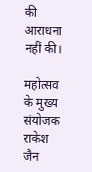की आराधना नहीं की।

महोत्सव के मुख्य संयोजक राकेश जैन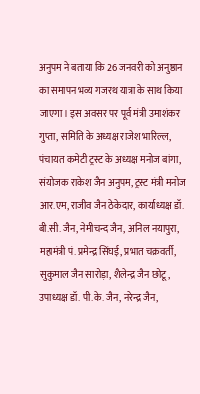अनुपम ने बताया कि 26 जनवरी को अनुष्ठान का समापन भव्य गजरथ यात्रा के साथ किया जाएगा। इस अवसर पर पूर्व मंत्री उमाशंकर गुप्ता, समिति के अध्यक्ष राजेश भारिल्ल, पंचायत कमेटी ट्रस्ट के अध्यक्ष मनोज बांगा, संयोजक राकेश जैन अनुपम, ट्रस्ट मंत्री मनोज आर.एम, राजीव जैन ठेकेदार, कार्याध्यक्ष डॉ. बी.सी. जैन, नेमीचन्द जैन, अनिल नयापुरा, महामंत्री पं. प्रमेन्द्र सिंघई, प्रभात चक्रवर्ती, सुकुमाल जैन सारोड़ा, शैलेन्द्र जैन छोटू, उपाध्यक्ष डॉ. पी.के. जैन, नरेन्द्र जैन,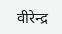वीरेन्द्र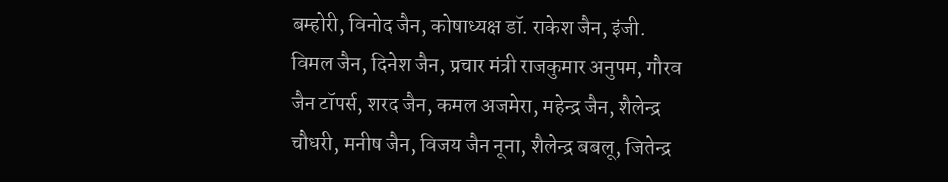बम्होरी, विनोद जैन, कोषाध्यक्ष डॉ. राकेश जैन, इंजी. विमल जैन, दिनेश जैन, प्रचार मंत्री राजकुमार अनुपम, गौरव जैन टॉपर्स, शरद जैन, कमल अजमेरा, महेन्द्र जैन, शैलेन्द्र चौधरी, मनीष जैन, विजय जैन नूना, शैलेन्द्र बबलू, जितेन्द्र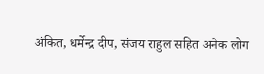अंकित, धर्मेन्द्र दीप, संजय राहुल सहित अनेक लोग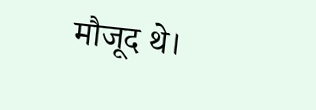मौजूद थे।